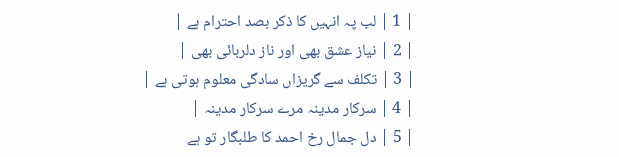| 1 | لب پہ انہیں کا ذکر بصد احترام ہے |
| 2 | نیاز عشق بھی اور ناز دلربائی بھی |
| 3 | تکلف سے گریزاں سادگی معلوم ہوتی ہے |
| 4 | سرکار مدینہ مرے سرکار مدینہ |
| 5 | دل جمال رخ احمد کا طلبگار تو ہے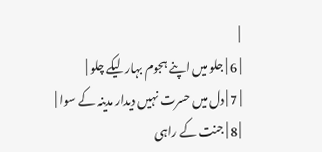|
| 6 | جلو میں اپنے ہجوم بہار لیکے چلو |
| 7 | دل میں حسرت نہیں دیدار مدینہ کے سوا |
| 8 | جنت کے راہی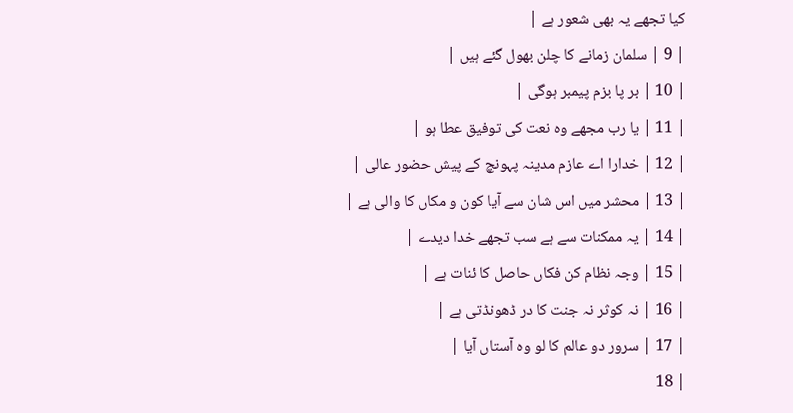کیا تجھے یہ بھی شعور ہے |
| 9 | سلمان زمانے کا چلن بھول گئے ہیں |
| 10 | بر پا بزم پیمبر ہوگی |
| 11 | یا رب مجھے وہ نعت کی توفیق عطا ہو |
| 12 | خدارا اے عازم مدینہ پہونچ کے پیش حضور عالی |
| 13 | محشر میں اس شان سے آیا کون و مکاں کا والی ہے |
| 14 | یہ ممکنات سے ہے سب تجھے خدا دیدے |
| 15 | وجہ نظام کن فکاں حاصل کا ئنات ہے |
| 16 | نہ کوثر نہ جنت کا در ڈھونڈتی ہے |
| 17 | سرور دو عالم کا لو وہ آستاں آیا |
| 18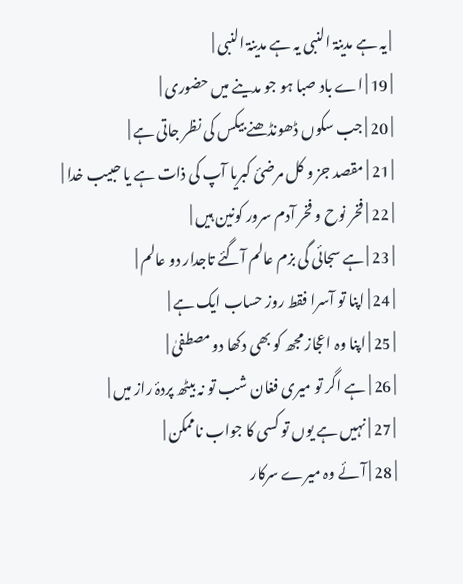| یہ ہے مدینۃ النبی یہ ہے مدینۃ النبی |
| 19 | اے باد صبا ہو جو مدینے میں حضوری |
| 20 | جب سکوں ڈھونڈھنے بیکس کی نظر جاتی ہے |
| 21 | مقصد جز و کل مرضئ کبریا آپ کی ذات ہے یا حبیب خدا |
| 22 | فخر نوح و فخر آدم سرور کونین ہیں |
| 23 | ہے سجائی گی بزم عالم آگئے تاجدار دو عالم |
| 24 | اپنا تو آسرا فقط روز حساب ایک ہے |
| 25 | اپنا وہ اعجاز مجھ کو بھی دکھا دو مصطفیٰ |
| 26 | ہے اگر تو میری فغان شب تو نہ بیٹھ پردۂ راز میں |
| 27 | نہیں ہے یوں تو کسی کا جواب ناممکن |
| 28 | آئے وہ میرے سرکار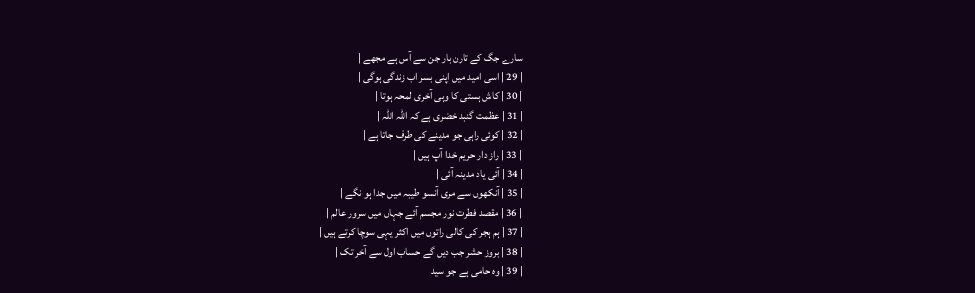سارے جگ کے تارن بار جن سے آس ہے مجھے |
| 29 | اسی امید میں اپنی بسر اب زندگی ہوگی |
| 30 | کاش ہستی کا وہی آخری لمحہ ہوتا |
| 31 | عظمت گنبد خضری ہے کہ اللہ اللہ |
| 32 | کوئی راہی جو مدینے کی طرف جاتا ہے |
| 33 | راز دار حریم خدا آپ ہیں |
| 34 | آئی یاد مدینہ آئی |
| 35 | آنکھوں سے مری آنسو طیبہ میں جدا ہو نگے |
| 36 | مقصد فطرت نور مجسم آئے جہاں میں سرور عالم |
| 37 | ہم ہجر کی کالی راتوں میں اکثر یہی سوچا کرتے ہیں |
| 38 | بروز حشر جب دیں گے حساب اول سے آخر تک |
| 39 | وہ حامی ہے جو سید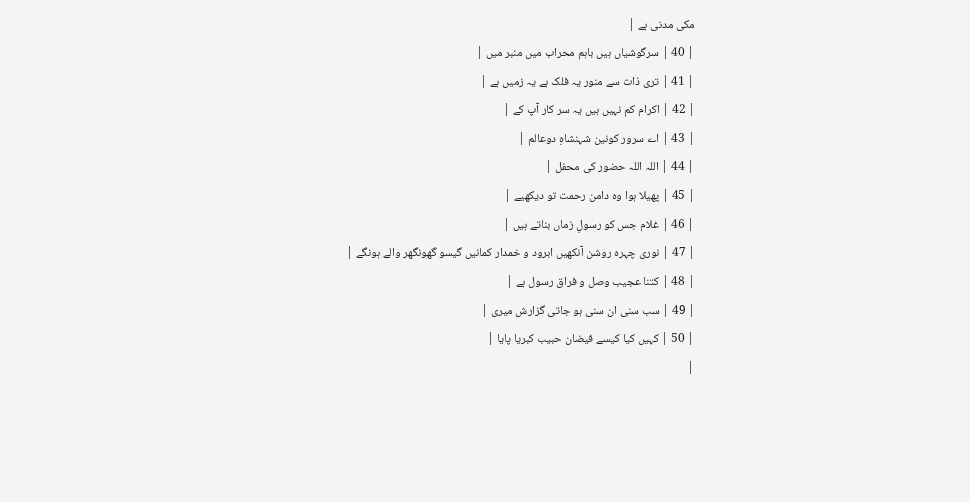مکی مدنی ہے |
| 40 | سرگوشیاں ہیں باہم محراب میں منبر میں |
| 41 | تری ذات سے منور یہ فلک ہے یہ زمیں ہے |
| 42 | اکرام کم نہیں ہیں یہ سر کار آپ کے |
| 43 | اے سرور کونین شہنشاہِ دوعالم |
| 44 | اللہ اللہ حضور کی محفل |
| 45 | پھیلا ہوا وہ دامن رحمت تو دیکھیے |
| 46 | غلام جس کو رسولِ زماں بناتے ہیں |
| 47 | نوری چہرہ روشن آنکھیں ابرود و خمدار کمانیں گیسو گھونگھر والے ہونگے |
| 48 | کتنا عجیب وصل و فراق رسول ہے |
| 49 | سب سنی ان سنی ہو جاتی گزارش میری |
| 50 | کہیں کیا کیسے فیضان حبیب کبریا پایا |
|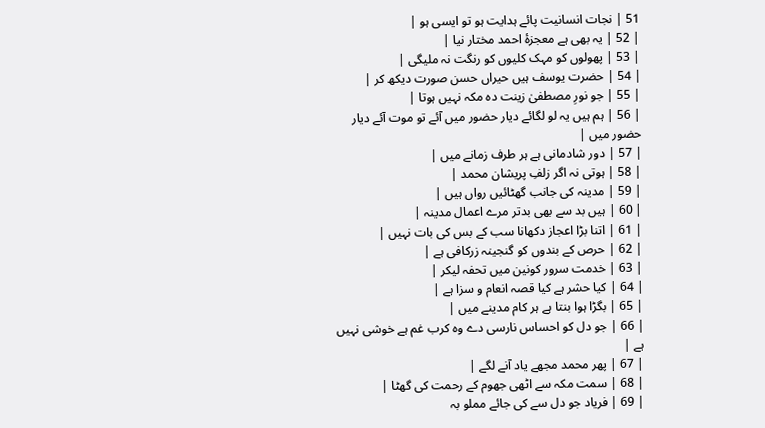51 | نجات انسانیت پائے ہدایت ہو تو ایسی ہو |
| 52 | یہ بھی ہے معجزۂ احمد مختار نیا |
| 53 | پھولوں کو مہک کلیوں کو رنگت نہ ملیگی |
| 54 | حضرت یوسف ہیں حیراں حسن صورت دیکھ کر |
| 55 | جو نورِ مصطفیٰ زینت دہ مکہ نہیں ہوتا |
| 56 | ہم ہیں یہ لو لگائے دیار حضور میں آئے تو موت آئے دیار حضور میں |
| 57 | دور شادمانی ہے ہر طرف زمانے میں |
| 58 | ہوتی نہ اگر زلفِ پریشان محمد |
| 59 | مدینہ کی جانب گھٹائیں رواں ہیں |
| 60 | ہیں بد سے بھی بدتر مرے اعمال مدینہ |
| 61 | اتنا بڑا اعجاز دکھانا سب کے بس کی بات نہیں |
| 62 | حرص کے بندوں کو گنجینہ زرکافی ہے |
| 63 | خدمت سرور کونین میں تحفہ لیکر |
| 64 | کیا حشر ہے کیا قصہ انعام و سزا ہے |
| 65 | بگڑا ہوا بنتا ہے ہر کام مدینے میں |
| 66 | جو دل کو احساس نارسی دے وہ کرب غم ہے خوشی نہیں ہے |
| 67 | پھر محمد مجھے یاد آنے لگے |
| 68 | سمت مکہ سے اٹھی جھوم کے رحمت کی گھٹا |
| 69 | فریاد جو دل سے کی جائے مملو بہ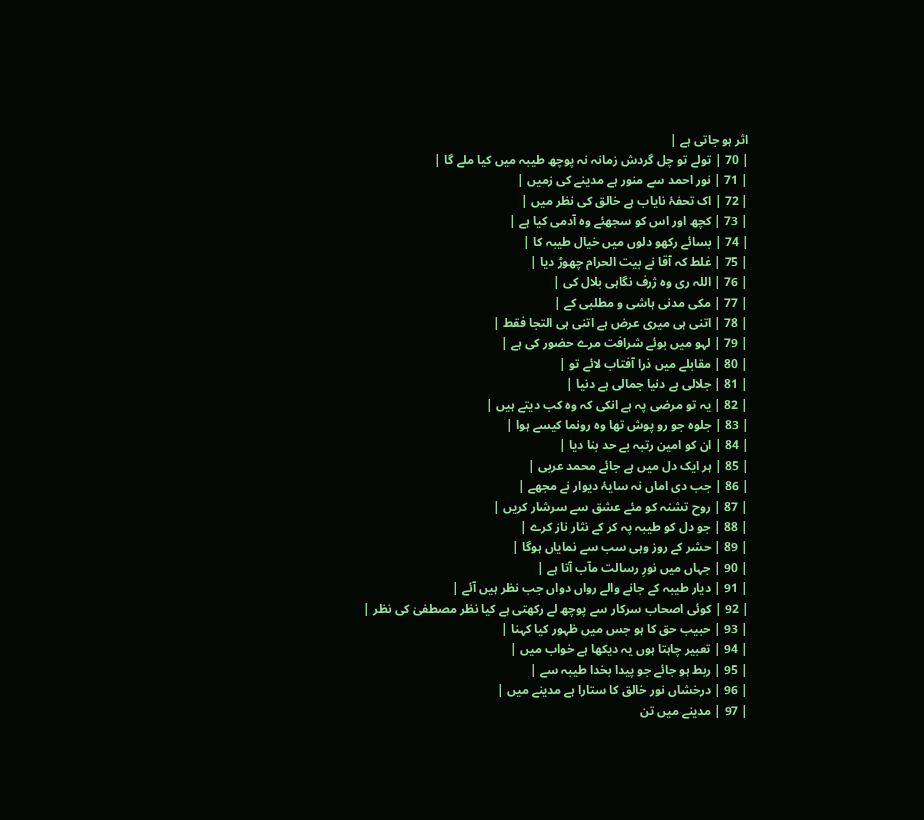اثر ہو جاتی ہے |
| 70 | تولے تو چل گردش زمانہ نہ پوچھ طیبہ میں کیا ملے گا |
| 71 | نور احمد سے منور ہے مدینے کی زمیں |
| 72 | اک تحفۂ نایاب ہے خالق کی نظر میں |
| 73 | کچھ اور اس کو سجھئے وہ آدمی کیا ہے |
| 74 | بسائے رکھو دلوں میں خیال طیبہ کا |
| 75 | غلط کہ آقا نے بیت الحرام چھوڑ دیا |
| 76 | اللہ ری وہ ژرف نگاہی بلال کی |
| 77 | مکی مدنی ہاشی و مطلبی کے |
| 78 | اتنی ہی میری عرض ہے اتنی ہی التجا فقط |
| 79 | لہو میں بوئے شرافت مرے حضور کی ہے |
| 80 | مقابلے میں ذرا آفتاب لائے تو |
| 81 | جلالی ہے دنیا جمالی ہے دنیا |
| 82 | یہ تو مرضی پہ ہے انکی کہ وہ کب دیتے ہیں |
| 83 | جلوہ جو رو پوش تھا وہ رونما کیسے ہوا |
| 84 | ان کو امین رتبہ بے حد بنا دیا |
| 85 | ہر ایک دل میں ہے جائے محمد عربی |
| 86 | جب دی اماں نہ سایۂ دیوار نے مجھے |
| 87 | روح تشنہ کو مئے عشق سے سرشار کریں |
| 88 | جو دل کو طیبہ پہ کر کے نثار ناز کرے |
| 89 | حشر کے روز وہی سب سے نمایاں ہوگا |
| 90 | جہاں میں نورِ رسالت مآب آتا ہے |
| 91 | دیار طیبہ کے جانے والے رواں دواں جب نظر ہیں آئے |
| 92 | کوئی اصحاب سرکار سے پوچھ لے رکھتی ہے کیا نظر مصطفیٰ کی نظر |
| 93 | حبیب حق کا ہو جس میں ظہور کیا کہنا |
| 94 | تعبیر چاہتا ہوں یہ دیکھا ہے خواب میں |
| 95 | ربط ہو جائے جو پیدا بخدا طیبہ سے |
| 96 | درخشاں نور خالق کا ستارا ہے مدینے میں |
| 97 | مدینے میں تن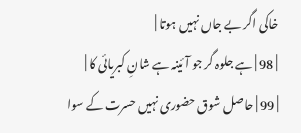خاکی اگر بے جاں نہیں ہوتا |
| 98 | ہے جلوہ گر جو آئینہ ہے شانِ کبریائی کا |
| 99 | حاصل شوق حضوری نہیں حسرت کے سوا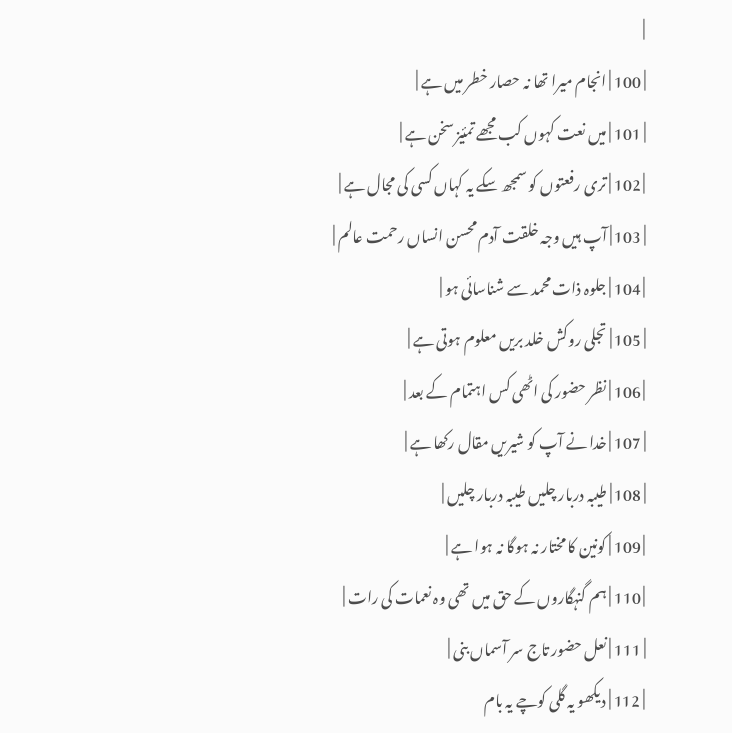|
| 100 | انجام میرا تھا نہ حصار خطر میں ہے |
| 101 | میں نعت کہوں کب مجھے تمئیز سخن ہے |
| 102 | تری رفعتوں کو سمجھ سکے یہ کہاں کسی کی مجال ہے |
| 103 | آپ ہیں وجہ خلقت آدم محسن انساں رحمت عالم |
| 104 | جلوہ ذات محمد سے شناسائی ہو |
| 105 | تجلی روکش خلد بریں معلوم ہوتی ہے |
| 106 | نظر حضور کی اٹھی کس اہتمام کے بعد |
| 107 | خدا نے آپ کو شیریں مقال رکھا ہے |
| 108 | طیبہ دربار چلیں طیبہ دربار چلیں |
| 109 | کونین کا مختار نہ ہوگا نہ ہوا ہے |
| 110 | ہم گنہگاروں کے حق میں تھی وہ نعمات کی رات |
| 111 | نعل حضور تاج سر آسماں بنی |
| 112 | دیکھو یہ گلی کوچے یہ بام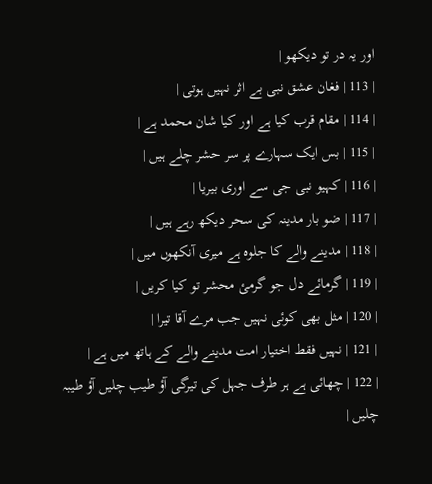اور یہ در تو دیکھو |
| 113 | فغان عشق نبی بے اثر نہیں ہوتی |
| 114 | مقام قرب کیا ہے اور کیا شان محمد ہے |
| 115 | بس ایک سہارے پر سر حشر چلے ہیں |
| 116 | کہیو نبی جی سے اوری بیریا |
| 117 | ضو بار مدینہ کی سحر دیکھ رہے ہیں |
| 118 | مدینے والے کا جلوہ ہے میری آنکھوں میں |
| 119 | گرمائے دل جو گرمئ محشر تو کیا کریں |
| 120 | مثل بھی کوئی نہیں جب مرے آقا تیرا |
| 121 | نہیں فقط اختیار امت مدینے والے کے ہاتھ میں ہے |
| 122 | چھائی ہے ہر طرف جہل کی تیرگی آؤ طیب چلیں آؤ طیبہ چلیں |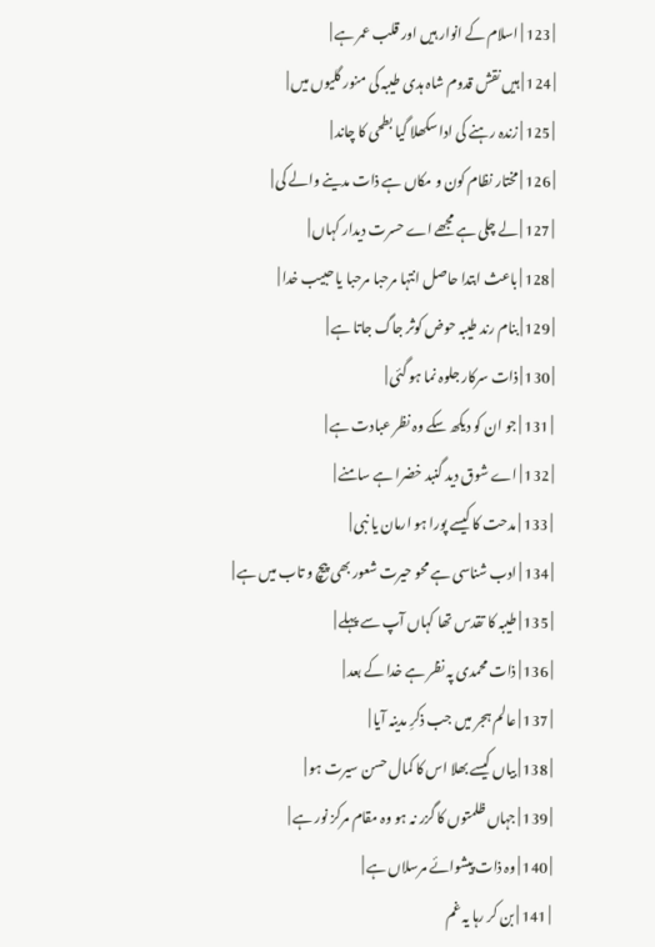| 123 | اسلام کے انوار ہیں اور قلب عمر ہے |
| 124 | ہیں نقش قدوم شاہ ہدی طیبہ کی منور گلیوں میں |
| 125 | زندہ رہنے کی ادا سکھلا گیا بطحی کا چاند |
| 126 | مختار نظام کون و مکاں ہے ذات مدینے والے کی |
| 127 | لے چلی ہے مجھے اے حسرت دیدار کہاں |
| 128 | باعث ابتدا حاصل انتہا مرحبا مرحبا يا حبيب خدا |
| 129 | بنام رند طیبہ حوض کوثر جاگ جاتا ہے |
| 130 | ذات سرکار جلوہ نما ہو گئی |
| 131 | جو ان کو دیکھ سکے وہ نظر عبادت ہے |
| 132 | اے شوق دید گنبد خضرا ہے سامنے |
| 133 | مدحت کا کیسے پورا ہو ارمان یا نبی |
| 134 | ادب شناسی ہے محو حیرت شعور بھی پیچ و تاب میں ہے |
| 135 | طیبہ کا تقدس تھا کہاں آپ سے پہلے |
| 136 | ذات محمدی پہ نظر ہے خدا کے بعد |
| 137 | عالم ہجر میں جب ذکرِ مدینہ آیا |
| 138 | بیاں کیسے بھلا اس کا کمال حسن سیرت ہو |
| 139 | جہاں ظلمتوں کا گزر نہ ہو وہ مقام مرکز نور ہے |
| 140 | وہ ذات پیشوائے مرسلاں ہے |
| 141 | بن کر رہا یہ غم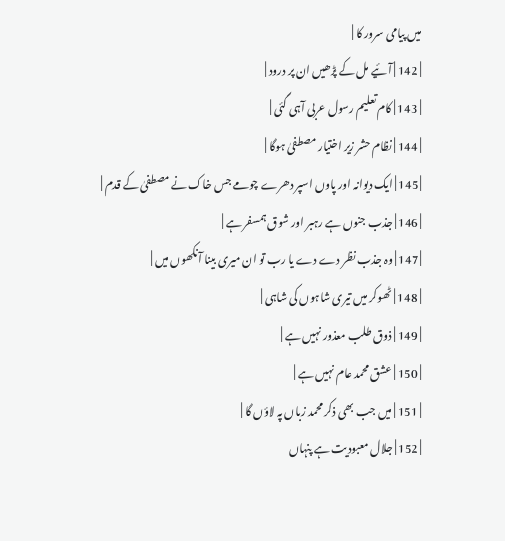میں پیامی سرور کا |
| 142 | آئیے مل کے پڑھیں ان پر درود |
| 143 | کام تعلیم رسول عربی آہی گئی |
| 144 | نظام حشر زیر اختیار مصطفیٰ ہوگا |
| 145 | ایک دیوانہ اور پاوں اسپر دھرے چومے جس خاک نے مصطفیٰ کے قدم |
| 146 | جذب جنوں ہے رہبر اور شوق ہمسفر ہے |
| 147 | وہ جذب نظر دے دے یا رب تو ان میری بینا آنکھوں میں |
| 148 | ٹھوکر میں تیری شاہوں کی شاہی |
| 149 | ذوق طلب معذور نہیں ہے |
| 150 | عشق محمد عام نہیں ہے |
| 151 | میں جب بھی ذکر محمد زباں پہ لاؤں گا |
| 152 | جلال معبودیت ہے پنہاں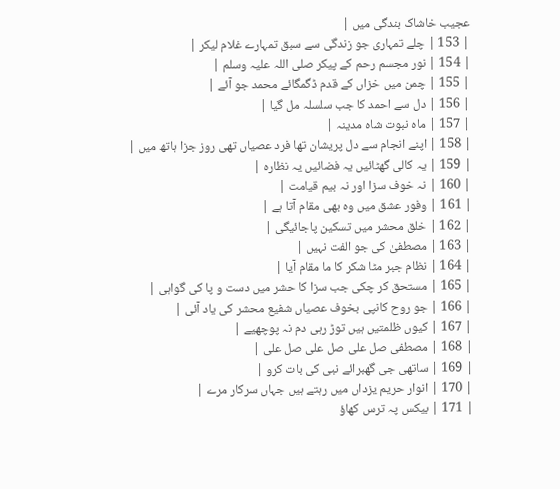عجیب خاشاک بندگی میں |
| 153 | چلے تمہاری جو زندگی سے سبق تمہارے غلام لیکر |
| 154 | نور مجسم رحم کے پیکر صلی اللہ علیہ وسلم |
| 155 | چمن میں خزاں کے قدم ڈگمگائے محمد جو آئے |
| 156 | دل سے احمد کا جب سلسلہ مل گیا |
| 157 | ماه نبوت شاه مدینہ |
| 158 | اپنے انجام سے دل پریشان تھا فرد عصیاں تھی روز جزا ہاتھ میں |
| 159 | یہ کالی گھٹائیں یہ فضائیں یہ نظارہ |
| 160 | نہ خوف سزا اور نہ بیم قیامت |
| 161 | وفور عشق میں وہ بھی مقام آتا ہے |
| 162 | خلق محشر میں تسکین پاجائیگی |
| 163 | مصطفیٰ کی جو الفت نہیں |
| 164 | نظام جبر مٹا شکر کا ما مقام آیا |
| 165 | مستحق کر چکی جب سزا کا حشر میں دست و پا کی گواہی |
| 166 | جو روح کانپی بخوف عصیاں شفیع محشر کی یاد آئی |
| 167 | کیوں ظلمتیں ہیں توڑ رہی دم نہ پوچھیے |
| 168 | مصطفى صل علی صل علی صل علی |
| 169 | ساتھی جی گھبرائے نبی کی بات کرو |
| 170 | انوار حریم یزداں میں رہتے ہیں جہاں سرکار مرے |
| 171 | بیکس پہ ترس کھاؤ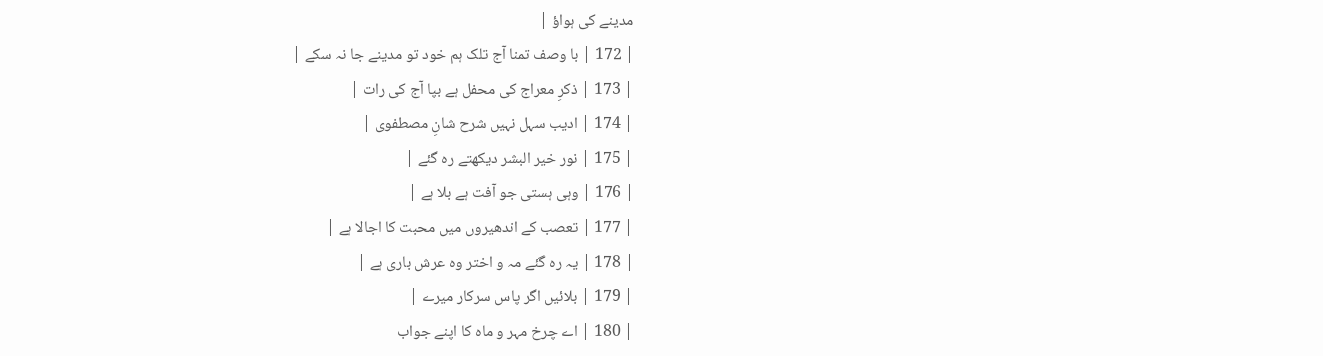مدینے کی ہواؤ |
| 172 | با وصف تمنا آج تلک ہم خود تو مدینے جا نہ سکے |
| 173 | ذکرِ معراج کی محفل ہے بپا آج کی رات |
| 174 | ادیب سہل نہیں شرح شانِ مصطفوی |
| 175 | نور خیر البشر دیکھتے ره گئے |
| 176 | وہی ہستی جو آفت ہے بلا ہے |
| 177 | تعصب کے اندھیروں میں محبت کا اجالا ہے |
| 178 | یہ رہ گئے مہ و اختر وہ عرش باری ہے |
| 179 | بلائیں اگر پاس سرکار میرے |
| 180 | اے چرخ مہر و ماہ کا اپنے جواب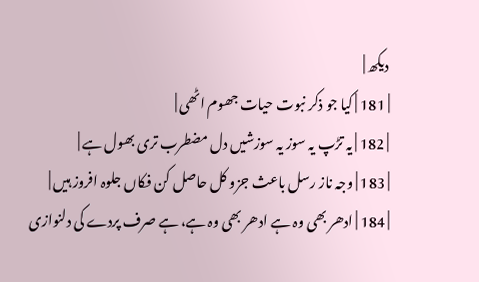دیکھ |
| 181 | کیا جو ذکر نبوت حیات جھوم اٹھی |
| 182 | یہ تڑپ یہ سوز یہ سوزشیں دل مضطرب تری بھول ہے |
| 183 | وجہ ناز رسل باعث جزو کل حاصل کن فکاں جلوہ افروز ہیں |
| 184 | ادھر بھی وہ ہے ادھر بھی وہ ہے، ہے صرف پردے کی دلنوازی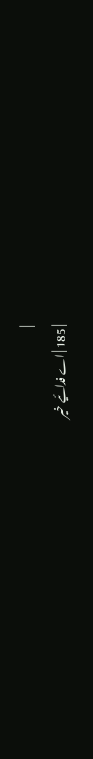|
| 185 | اے فدائیے خیر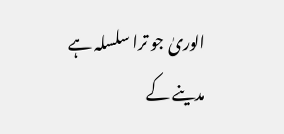الوریٰ جو ترا سلسلہ ہے مدینے کے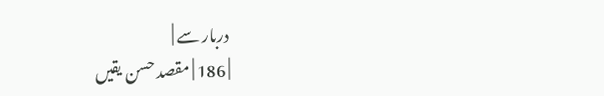دربار سے |
| 186 | مقصد حسن یقیں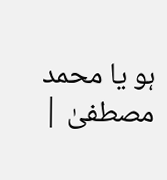ہو یا محمد مصطفیٰ |